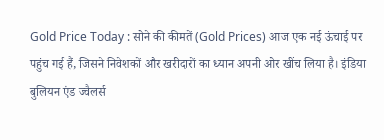Gold Price Today : सोने की कीमतें (Gold Prices) आज एक नई ऊंचाई पर पहुंच गई हैं, जिसने निवेशकों और खरीदारों का ध्यान अपनी ओर खींच लिया है। इंडिया बुलियन एंड ज्वैलर्स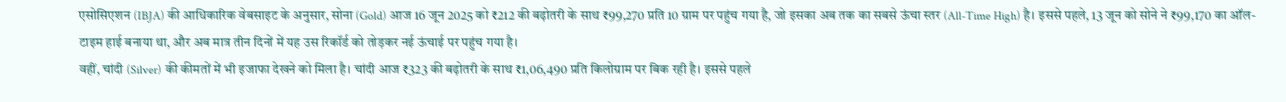एसोसिएशन (IBJA) की आधिकारिक वेबसाइट के अनुसार, सोना (Gold) आज 16 जून 2025 को ₹212 की बढ़ोतरी के साथ ₹99,270 प्रति 10 ग्राम पर पहुंच गया है, जो इसका अब तक का सबसे ऊंचा स्तर (All-Time High) है। इससे पहले, 13 जून को सोने ने ₹99,170 का ऑल-टाइम हाई बनाया था, और अब मात्र तीन दिनों में यह उस रिकॉर्ड को तोड़कर नई ऊंचाई पर पहुंच गया है।
वहीं, चांदी (Silver) की कीमतों में भी इजाफा देखने को मिला है। चांदी आज ₹323 की बढ़ोतरी के साथ ₹1,06,490 प्रति किलोग्राम पर बिक रही है। इससे पहले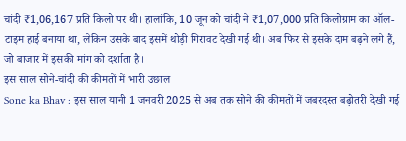चांदी ₹1,06,167 प्रति किलो पर थी। हालांकि, 10 जून को चांदी ने ₹1,07,000 प्रति किलोग्राम का ऑल-टाइम हाई बनाया था, लेकिन उसके बाद इसमें थोड़ी गिरावट देखी गई थी। अब फिर से इसके दाम बढ़ने लगे हैं, जो बाजार में इसकी मांग को दर्शाता है।
इस साल सोने-चांदी की कीमतों में भारी उछाल
Sone ka Bhav : इस साल यानी 1 जनवरी 2025 से अब तक सोने की कीमतों में जबरदस्त बढ़ोतरी देखी गई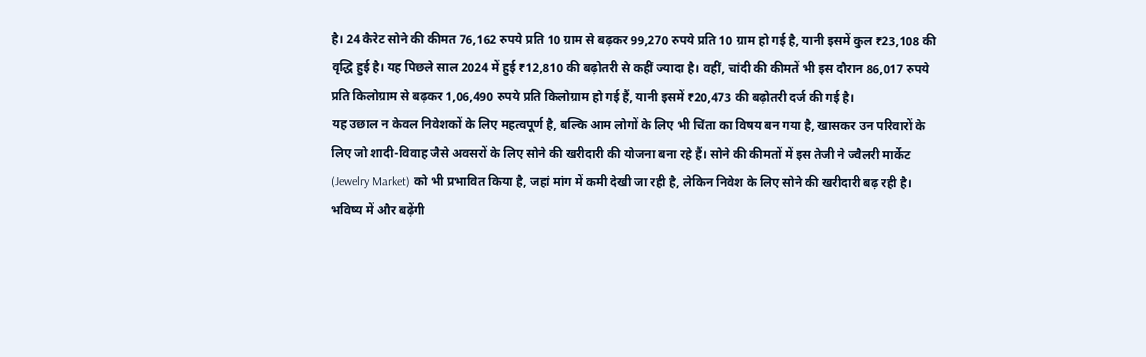है। 24 कैरेट सोने की कीमत 76,162 रुपये प्रति 10 ग्राम से बढ़कर 99,270 रुपये प्रति 10 ग्राम हो गई है, यानी इसमें कुल ₹23,108 की वृद्धि हुई है। यह पिछले साल 2024 में हुई ₹12,810 की बढ़ोतरी से कहीं ज्यादा है। वहीं, चांदी की कीमतें भी इस दौरान 86,017 रुपये प्रति किलोग्राम से बढ़कर 1,06,490 रुपये प्रति किलोग्राम हो गई हैं, यानी इसमें ₹20,473 की बढ़ोतरी दर्ज की गई है।
यह उछाल न केवल निवेशकों के लिए महत्वपूर्ण है, बल्कि आम लोगों के लिए भी चिंता का विषय बन गया है, खासकर उन परिवारों के लिए जो शादी-विवाह जैसे अवसरों के लिए सोने की खरीदारी की योजना बना रहे हैं। सोने की कीमतों में इस तेजी ने ज्वैलरी मार्केट (Jewelry Market) को भी प्रभावित किया है, जहां मांग में कमी देखी जा रही है, लेकिन निवेश के लिए सोने की खरीदारी बढ़ रही है।
भविष्य में और बढ़ेंगी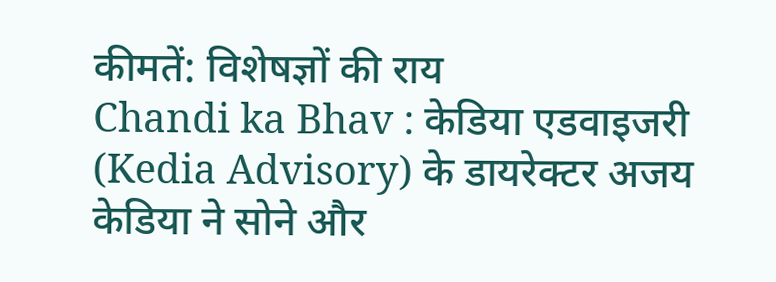कीमतें: विशेषज्ञों की राय
Chandi ka Bhav : केडिया एडवाइजरी (Kedia Advisory) के डायरेक्टर अजय केडिया ने सोने और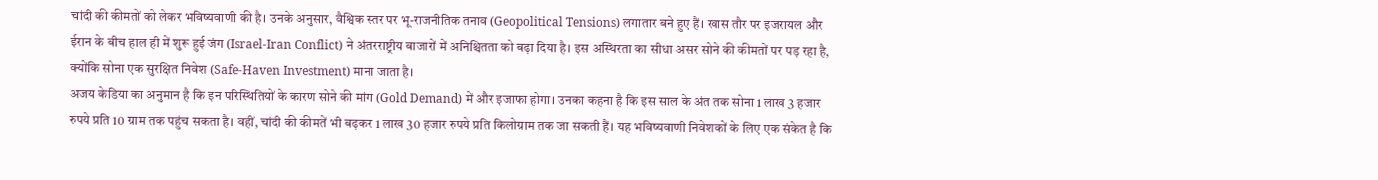चांदी की कीमतों को लेकर भविष्यवाणी की है। उनके अनुसार, वैश्विक स्तर पर भू-राजनीतिक तनाव (Geopolitical Tensions) लगातार बने हुए हैं। खास तौर पर इजरायल और ईरान के बीच हाल ही में शुरू हुई जंग (Israel-Iran Conflict) ने अंतरराष्ट्रीय बाजारों में अनिश्चितता को बढ़ा दिया है। इस अस्थिरता का सीधा असर सोने की कीमतों पर पड़ रहा है, क्योंकि सोना एक सुरक्षित निवेश (Safe-Haven Investment) माना जाता है।
अजय केडिया का अनुमान है कि इन परिस्थितियों के कारण सोने की मांग (Gold Demand) में और इजाफा होगा। उनका कहना है कि इस साल के अंत तक सोना 1 लाख 3 हजार रुपये प्रति 10 ग्राम तक पहुंच सकता है। वहीं, चांदी की कीमतें भी बढ़कर 1 लाख 30 हजार रुपये प्रति किलोग्राम तक जा सकती हैं। यह भविष्यवाणी निवेशकों के लिए एक संकेत है कि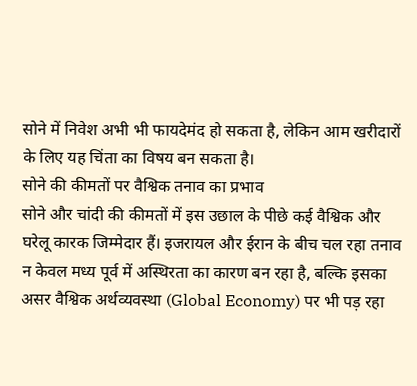सोने में निवेश अभी भी फायदेमंद हो सकता है, लेकिन आम खरीदारों के लिए यह चिंता का विषय बन सकता है।
सोने की कीमतों पर वैश्विक तनाव का प्रभाव
सोने और चांदी की कीमतों में इस उछाल के पीछे कई वैश्विक और घरेलू कारक जिम्मेदार हैं। इजरायल और ईरान के बीच चल रहा तनाव न केवल मध्य पूर्व में अस्थिरता का कारण बन रहा है, बल्कि इसका असर वैश्विक अर्थव्यवस्था (Global Economy) पर भी पड़ रहा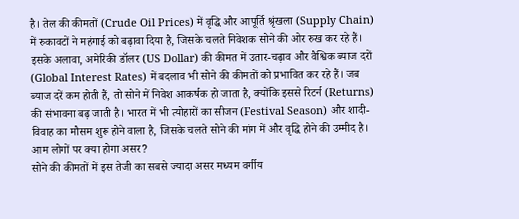है। तेल की कीमतों (Crude Oil Prices) में वृद्धि और आपूर्ति श्रृंखला (Supply Chain) में रुकावटों ने महंगाई को बढ़ावा दिया है, जिसके चलते निवेशक सोने की ओर रुख कर रहे हैं।
इसके अलावा, अमेरिकी डॉलर (US Dollar) की कीमत में उतार-चढ़ाव और वैश्विक ब्याज दरों (Global Interest Rates) में बदलाव भी सोने की कीमतों को प्रभावित कर रहे हैं। जब ब्याज दरें कम होती हैं, तो सोने में निवेश आकर्षक हो जाता है, क्योंकि इससे रिटर्न (Returns) की संभावना बढ़ जाती है। भारत में भी त्योहारों का सीजन (Festival Season) और शादी-विवाह का मौसम शुरू होने वाला है, जिसके चलते सोने की मांग में और वृद्धि होने की उम्मीद है।
आम लोगों पर क्या होगा असर?
सोने की कीमतों में इस तेजी का सबसे ज्यादा असर मध्यम वर्गीय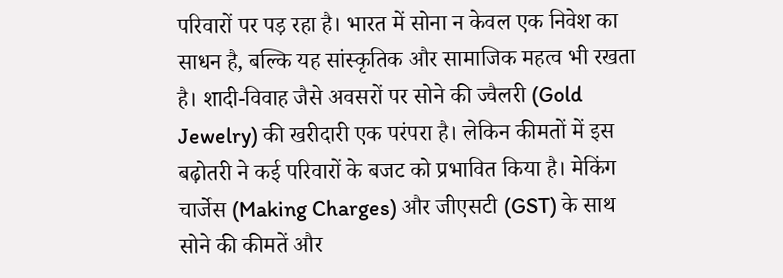परिवारों पर पड़ रहा है। भारत में सोना न केवल एक निवेश का साधन है, बल्कि यह सांस्कृतिक और सामाजिक महत्व भी रखता है। शादी-विवाह जैसे अवसरों पर सोने की ज्वैलरी (Gold Jewelry) की खरीदारी एक परंपरा है। लेकिन कीमतों में इस बढ़ोतरी ने कई परिवारों के बजट को प्रभावित किया है। मेकिंग चार्जेस (Making Charges) और जीएसटी (GST) के साथ सोने की कीमतें और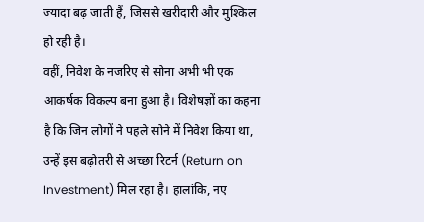ज्यादा बढ़ जाती हैं, जिससे खरीदारी और मुश्किल हो रही है।
वहीं, निवेश के नजरिए से सोना अभी भी एक आकर्षक विकल्प बना हुआ है। विशेषज्ञों का कहना है कि जिन लोगों ने पहले सोने में निवेश किया था, उन्हें इस बढ़ोतरी से अच्छा रिटर्न (Return on Investment) मिल रहा है। हालांकि, नए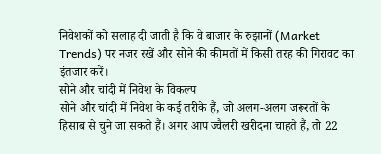निवेशकों को सलाह दी जाती है कि वे बाजार के रुझानों (Market Trends) पर नजर रखें और सोने की कीमतों में किसी तरह की गिरावट का इंतजार करें।
सोने और चांदी में निवेश के विकल्प
सोने और चांदी में निवेश के कई तरीके हैं, जो अलग-अलग जरूरतों के हिसाब से चुने जा सकते हैं। अगर आप ज्वैलरी खरीदना चाहते हैं, तो 22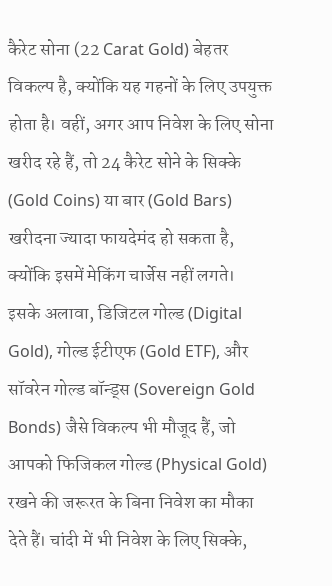कैरेट सोना (22 Carat Gold) बेहतर विकल्प है, क्योंकि यह गहनों के लिए उपयुक्त होता है। वहीं, अगर आप निवेश के लिए सोना खरीद रहे हैं, तो 24 कैरेट सोने के सिक्के (Gold Coins) या बार (Gold Bars) खरीदना ज्यादा फायदेमंद हो सकता है, क्योंकि इसमें मेकिंग चार्जेस नहीं लगते।
इसके अलावा, डिजिटल गोल्ड (Digital Gold), गोल्ड ईटीएफ (Gold ETF), और सॉवरेन गोल्ड बॉन्ड्स (Sovereign Gold Bonds) जैसे विकल्प भी मौजूद हैं, जो आपको फिजिकल गोल्ड (Physical Gold) रखने की जरूरत के बिना निवेश का मौका देते हैं। चांदी में भी निवेश के लिए सिक्के,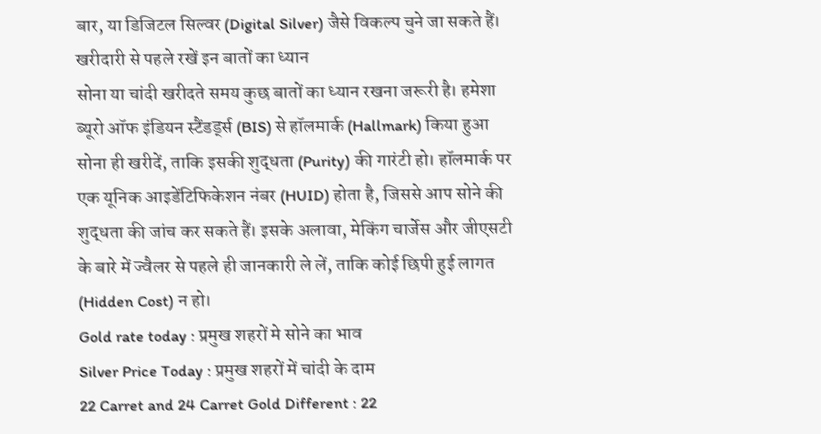बार, या डिजिटल सिल्वर (Digital Silver) जैसे विकल्प चुने जा सकते हैं।
खरीदारी से पहले रखें इन बातों का ध्यान
सोना या चांदी खरीदते समय कुछ बातों का ध्यान रखना जरूरी है। हमेशा ब्यूरो ऑफ इंडियन स्टैंडर्ड्स (BIS) से हॉलमार्क (Hallmark) किया हुआ सोना ही खरीदें, ताकि इसकी शुद्धता (Purity) की गारंटी हो। हॉलमार्क पर एक यूनिक आइडेंटिफिकेशन नंबर (HUID) होता है, जिससे आप सोने की शुद्धता की जांच कर सकते हैं। इसके अलावा, मेकिंग चार्जेस और जीएसटी के बारे में ज्वैलर से पहले ही जानकारी ले लें, ताकि कोई छिपी हुई लागत (Hidden Cost) न हो।
Gold rate today : प्रमुख शहरों मे सोने का भाव
Silver Price Today : प्रमुख शहरों में चांदी के दाम
22 Carret and 24 Carret Gold Different : 22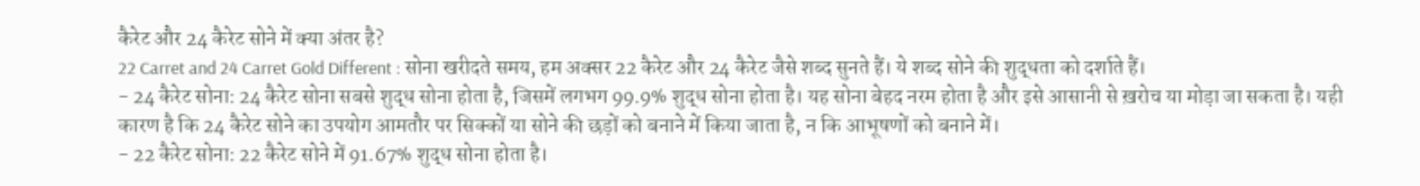कैरेट और 24 कैरेट सोने में क्या अंतर है?
22 Carret and 24 Carret Gold Different : सोना खरीदते समय, हम अक्सर 22 कैरेट और 24 कैरेट जैसे शब्द सुनते हैं। ये शब्द सोने की शुद्धता को दर्शाते हैं।
- 24 कैरेट सोना: 24 कैरेट सोना सबसे शुद्ध सोना होता है, जिसमें लगभग 99.9% शुद्ध सोना होता है। यह सोना बेहद नरम होता है और इसे आसानी से ख़रोच या मोड़ा जा सकता है। यही कारण है कि 24 कैरेट सोने का उपयोग आमतौर पर सिक्कों या सोने की छड़ों को बनाने में किया जाता है, न कि आभूषणों को बनाने में।
- 22 कैरेट सोना: 22 कैरेट सोने में 91.67% शुद्ध सोना होता है।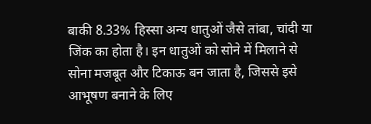बाकी 8.33% हिस्सा अन्य धातुओं जैसे तांबा, चांदी या जिंक का होता है। इन धातुओं को सोने में मिलाने से सोना मजबूत और टिकाऊ बन जाता है, जिससे इसे आभूषण बनाने के लिए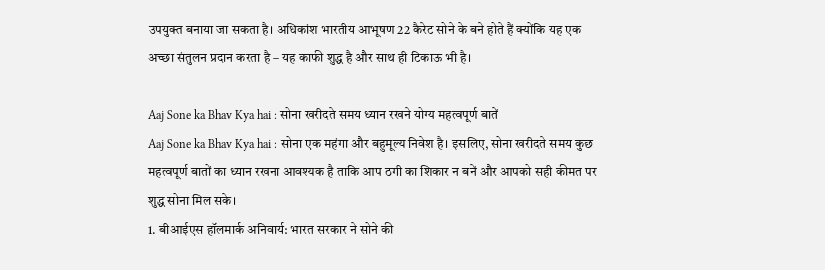उपयुक्त बनाया जा सकता है। अधिकांश भारतीय आभूषण 22 कैरेट सोने के बने होते हैं क्योंकि यह एक अच्छा संतुलन प्रदान करता है – यह काफी शुद्ध है और साथ ही टिकाऊ भी है।

Aaj Sone ka Bhav Kya hai : सोना खरीदते समय ध्यान रखने योग्य महत्वपूर्ण बातें
Aaj Sone ka Bhav Kya hai : सोना एक महंगा और बहुमूल्य निवेश है। इसलिए, सोना खरीदते समय कुछ महत्वपूर्ण बातों का ध्यान रखना आवश्यक है ताकि आप ठगी का शिकार न बनें और आपको सही कीमत पर शुद्ध सोना मिल सके।
1. बीआईएस हॉलमार्क अनिवार्य: भारत सरकार ने सोने की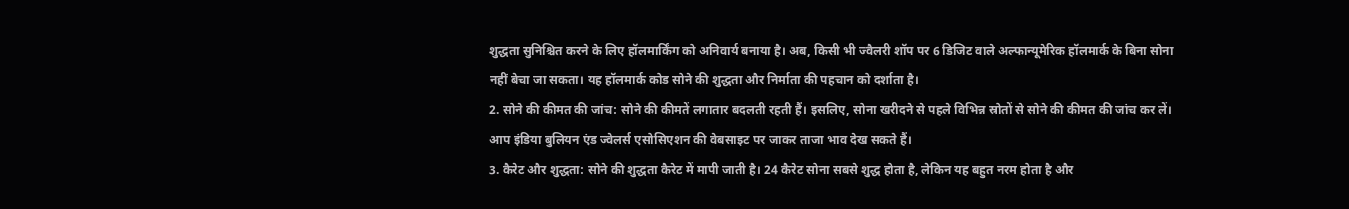शुद्धता सुनिश्चित करने के लिए हॉलमार्किंग को अनिवार्य बनाया है। अब, किसी भी ज्वैलरी शॉप पर 6 डिजिट वाले अल्फान्यूमेरिक हॉलमार्क के बिना सोना नहीं बेचा जा सकता। यह हॉलमार्क कोड सोने की शुद्धता और निर्माता की पहचान को दर्शाता है।
2. सोने की कीमत की जांच: सोने की कीमतें लगातार बदलती रहती हैं। इसलिए, सोना खरीदने से पहले विभिन्न स्रोतों से सोने की कीमत की जांच कर लें। आप इंडिया बुलियन एंड ज्वेलर्स एसोसिएशन की वेबसाइट पर जाकर ताजा भाव देख सकते हैं।
3. कैरेट और शुद्धता: सोने की शुद्धता कैरेट में मापी जाती है। 24 कैरेट सोना सबसे शुद्ध होता है, लेकिन यह बहुत नरम होता है और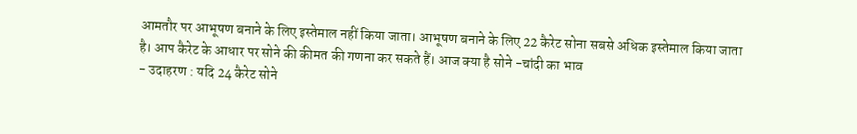आमतौर पर आभूषण बनाने के लिए इस्तेमाल नहीं किया जाता। आभूषण बनाने के लिए 22 कैरेट सोना सबसे अधिक इस्तेमाल किया जाता है। आप कैरेट के आधार पर सोने की कीमत की गणना कर सकते हैं। आज क्या है सोने -चांदी का भाव
- उदाहरण : यदि 24 कैरेट सोने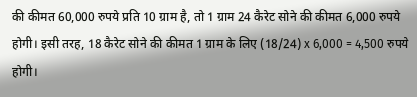की कीमत 60,000 रुपये प्रति 10 ग्राम है, तो 1 ग्राम 24 कैरेट सोने की कीमत 6,000 रुपये होगी। इसी तरह, 18 कैरेट सोने की कीमत 1 ग्राम के लिए (18/24) x 6,000 = 4,500 रुपये होगी।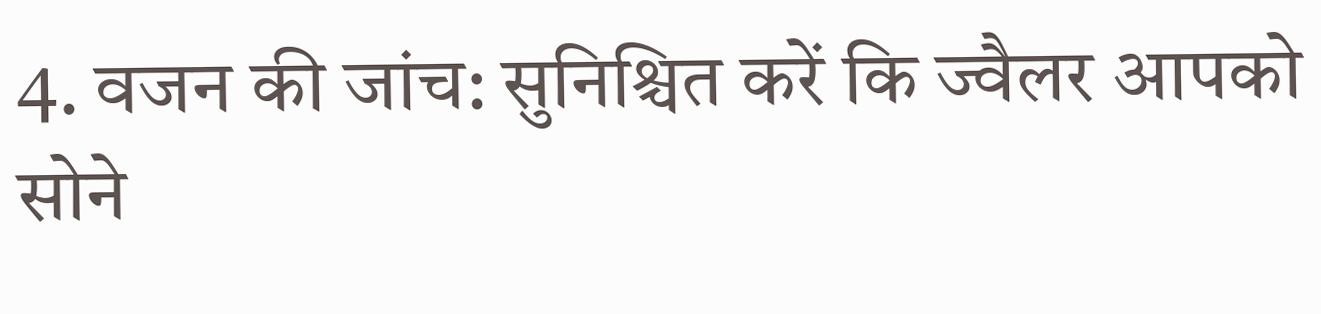4. वजन की जांच: सुनिश्चित करें कि ज्वैलर आपको सोने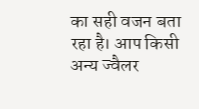का सही वजन बता रहा है। आप किसी अन्य ज्वैलर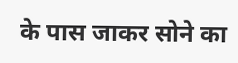के पास जाकर सोने का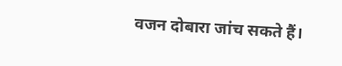वजन दोबारा जांच सकते हैं।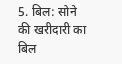5. बिल: सोने की खरीदारी का बिल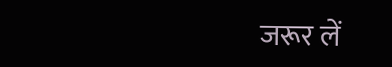जरूर लें